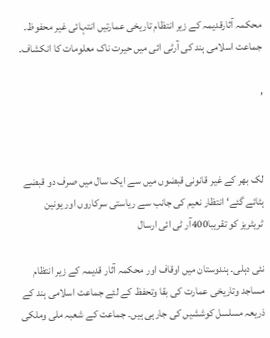محکمہ آثارقدیمہ کے زیر انتظام تاریخی عمارتیں انتہائی غیر محفوظ۔ جماعت اسلامی ہند کی آرٹی ائی میں حیرت ناک معلومات کا انکشاف۔

,



لک بھر کے غیر قانونی قبضوں میں سے ایک سال میں صرف دو قبضے ہٹائے گئے‘ انتظار نعیم کی جانب سے ریاستی سرکاروں اور یونین ٹریٹریز کو تقریبا400آر ٹی ائی ارسال

نئی دہلی۔ ہندوستان میں اوقاف اور محکمہ آثار قدیمہ کے زیر انتظام مساجد وتاریخی عمارت کی بقا وتحفظ کے لئے جماعت اسلامی ہند کے ذریعہ مسلسل کوششیں کی جارہی ہیں۔ جماعت کے شعبہ ملی وملکی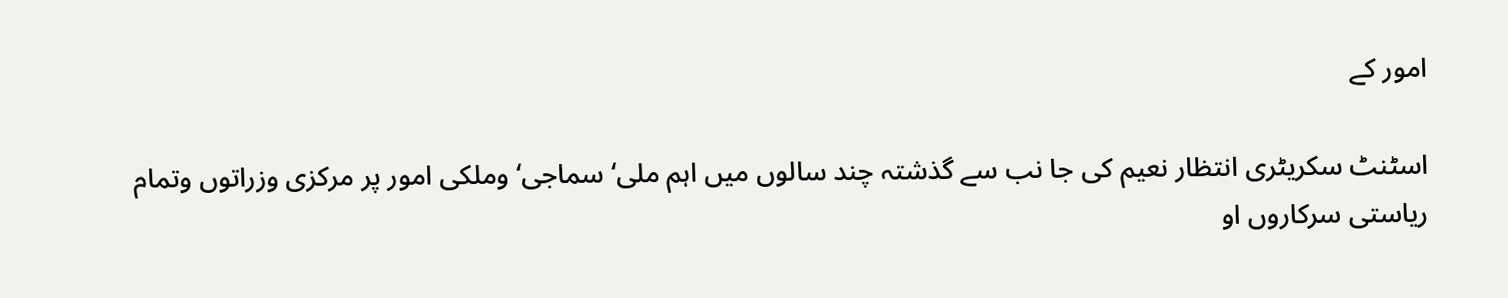امور کے

اسٹنٹ سکریٹری انتظار نعیم کی جا نب سے گذشتہ چند سالوں میں اہم ملی‘ سماجی‘ وملکی امور پر مرکزی وزراتوں وتمام ریاستی سرکاروں او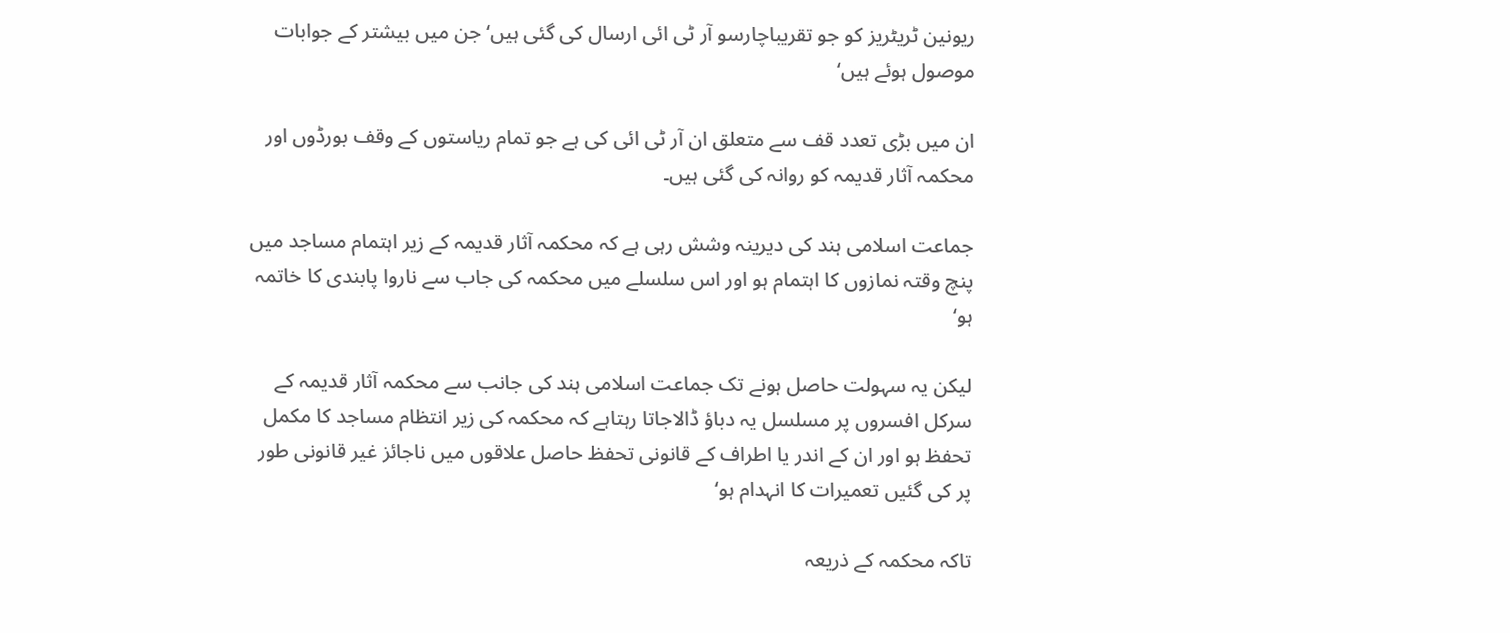ریونین ٹریٹریز کو جو تقریباچارسو آر ٹی ائی ارسال کی گئی ہیں‘ جن میں بیشتر کے جوابات موصول ہوئے ہیں‘

ان میں بڑی تعدد قف سے متعلق ان آر ٹی ائی کی ہے جو تمام ریاستوں کے وقف بورڈوں اور محکمہ آثار قدیمہ کو روانہ کی گئی ہیں۔

جماعت اسلامی ہند کی دیرینہ وشش رہی ہے کہ محکمہ آثار قدیمہ کے زیر اہتمام مساجد میں پنچ وقتہ نمازوں کا اہتمام ہو اور اس سلسلے میں محکمہ کی جاب سے ناروا پابندی کا خاتمہ ہو‘

لیکن یہ سہولت حاصل ہونے تک جماعت اسلامی ہند کی جانب سے محکمہ آثار قدیمہ کے سرکل افسروں پر مسلسل یہ دباؤ ڈالاجاتا رہتاہے کہ محکمہ کی زیر انتظام مساجد کا مکمل تحفظ ہو اور ان کے اندر یا اطراف کے قانونی تحفظ حاصل علاقوں میں ناجائز غیر قانونی طور پر کی گئیں تعمیرات کا انہدام ہو‘

تاکہ محکمہ کے ذریعہ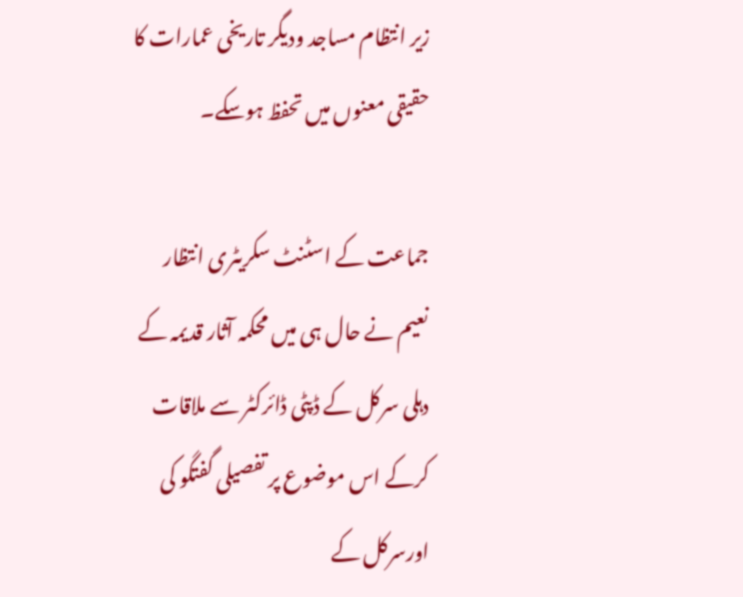زیر انتظام مساجد ودیگر تاریخی عمارات کا حقیقی معنوں میں تحفظ ہوسکے۔

جماعت کے اسٹنٹ سکریٹری انتظار نعیم نے حال ہی میں محکمہ آثار قدیمہ کے دہلی سرکل کے ڈپٹی ڈائرکٹر سے ملاقات کرکے اس موضوع پر تفصیلی گفتگو کی اورسرکل کے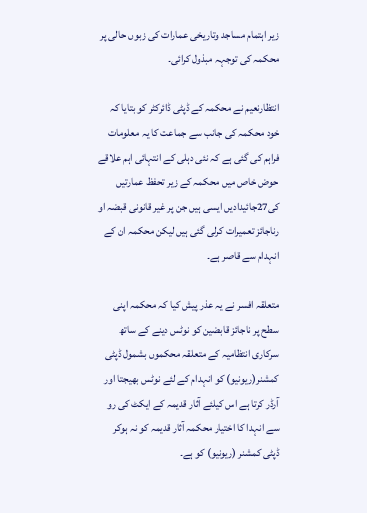زیر اہتمام مساجد وتاریخی عمارات کی زبوں حالی پر محکمہ کی توجہہ مبذول کرائی۔

انتظارنعیم نے محکمہ کے ڈپٹی ڈائرکٹر کو بتایا کہ خود محکمہ کی جانب سے جماعت کا یہ معلومات فراہم کی گئی ہے کہ نئی دہلی کے انتہائی اہم علاقے حوض خاص میں محکمہ کے زیر تحفظ عمارتیں کی27جائیدادیں ایسی ہیں جن پر غیر قانونی قبضہ او رناجائز تعمیرات کرلی گئی ہیں لیکن محکمہ ان کے انہدام سے قاصر ہے۔

متعلقہ افسر نے یہ عذر پیش کیا کہ محکمہ اپنی سطح پر ناجائز قابضین کو نوٹس دینے کے ساتھ سرکاری انتظامیہ کے متعلقہ محکموں بشمول ڈپٹی کمشنر(ریونیو) کو انہدام کے لئے نوٹس بھیجتا اور آرڈر کرتا ہے اس کیلئے آثار قدیمہ کے ایکٹ کی رو سے انہدا کا اختیار محکمہ آثار قدیمہ کو نہ ہوکر ڈپٹی کمشنر (ریونیو) کو ہے۔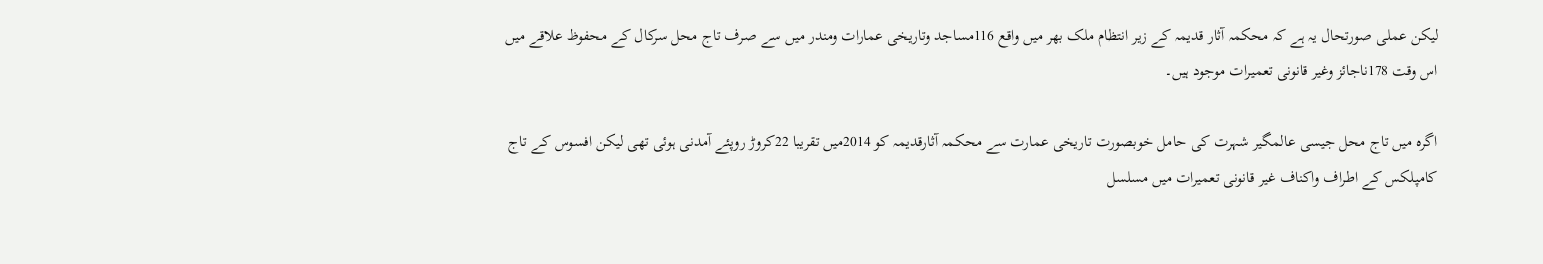لیکن عملی صورتحال یہ ہے کہ محکمہ آثار قدیمہ کے زیر انتظام ملک بھر میں واقع 116مساجد وتاریخی عمارات ومندر میں سے صرف تاج محل سرکال کے محفوظ علاقے میں اس وقت 178ناجائز وغیر قانونی تعمیرات موجود ہیں۔

اگرہ میں تاج محل جیسی عالمگیر شہرت کی حامل خوبصورت تاریخی عمارت سے محکمہ آثارقدیمہ کو 2014میں تقریبا 22کروڑ روپئے آمدنی ہوئی تھی لیکن افسوس کے تاج کامپلکس کے اطراف واکناف غیر قانونی تعمیرات میں مسلسل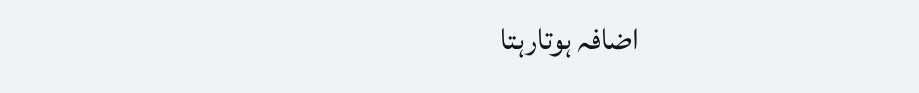اضافہ ہوتارہتا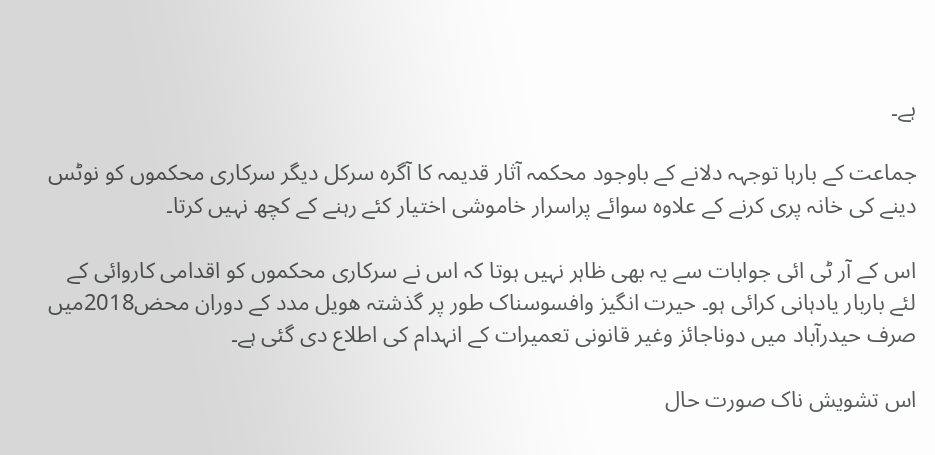ہے۔

جماعت کے بارہا توجہہ دلانے کے باوجود محکمہ آثار قدیمہ کا آگرہ سرکل دیگر سرکاری محکموں کو نوٹس دینے کی خانہ پری کرنے کے علاوہ سوائے پراسرار خاموشی اختیار کئے رہنے کے کچھ نہیں کرتا۔

اس کے آر ٹی ائی جوابات سے یہ بھی ظاہر نہیں ہوتا کہ اس نے سرکاری محکموں کو اقدامی کاروائی کے لئے باربار یادہانی کرائی ہو۔ حیرت انگیز وافسوسناک طور پر گذشتہ ھویل مدد کے دوران محض2018میں صرف حیدرآباد میں دوناجائز وغیر قانونی تعمیرات کے انہدام کی اطلاع دی گئی ہے۔

اس تشویش ناک صورت حال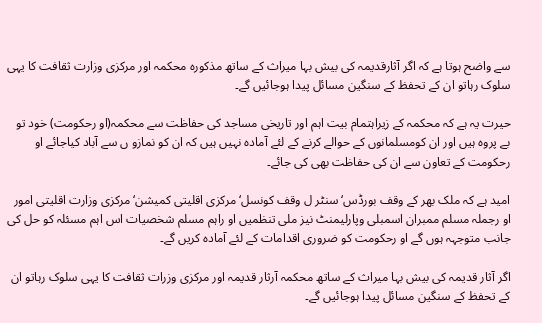سے واضح ہوتا ہے کہ اگر آثارقدیمہ کی بیش بہا میراث کے ساتھ مذکورہ محکمہ اور مرکزی وزارت ثقافت کا یہی سلوک رہاتو ان کے تحفظ کے سنگین مسائل پیدا ہوجائیں گے۔

حیرت یہ ہے کہ محکمہ کے زیراہتمام بیت اہم اور تاریخی مساجد کی حفاظت سے محکمہ(او رحکومت) خود تو بے پروہ ہیں اور ان کومسلمانوں کے حوالے کرنے کے لئے آمادہ نہیں ہیں کہ ان کو نمازو ں سے آباد کیاجائے او رحکومت کے تعاون سے ان کی حفاظت بھی کی جائے۔

امید ہے کہ ملک بھر کے وقف بورڈس‘ سنٹر ل وقف کونسل‘ مرکزی اقلیتی کمیشن‘ مرکزی وزارت اقلیتی امور او رجملہ مسلم ممبران اسمبلی وپارلیمنٹ نیز ملی تنظمیں او راہم مسلم شخصیات اس اہم مسئلہ کو حل کی جانب متوجہہ ہوں گے او رحکومت کو ضروری اقدامات کے لئے آمادہ کریں گے۔

اگر آثار قدیمہ کی بیش بہا میراث کے ساتھ محکمہ آرثار قدیمہ اور مرکزی وزرات ثقافت کا یہی سلوک رہاتو ان کے تحفظ کے سنگین مسائل پیدا ہوجائیں گے۔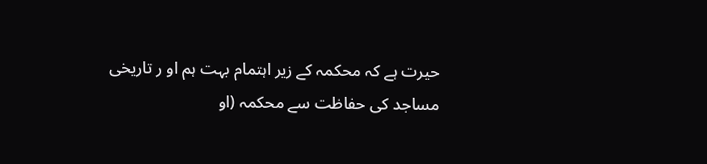حیرت ہے کہ محکمہ کے زیر اہتمام بہت ہم او ر تاریخی مساجد کی حفاظت سے محکمہ (او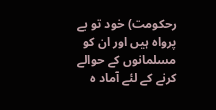رحکومت) خود تو بے پرواہ ہیں اور ان کو مسلمانوں کے حوالے کرنے کے لئے آماد ہ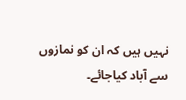نہیں ہیں کہ ان کو نمازوں سے آباد کیاجائے۔